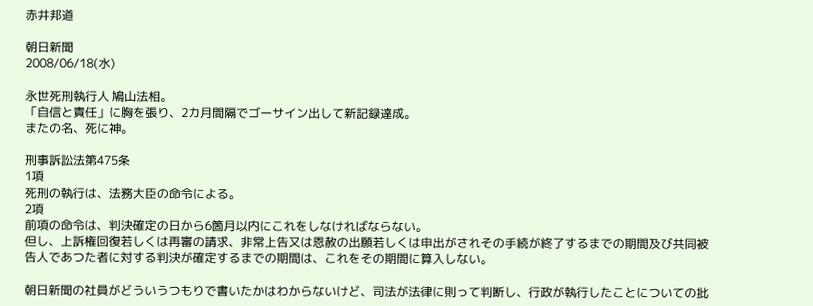赤井邦道

朝日新聞
2008/06/18(水)

永世死刑執行人 鳩山法相。
「自信と責任」に胸を張り、2カ月間隔でゴーサイン出して新記録達成。
またの名、死に神。

刑事訴訟法第475条
1項
死刑の執行は、法務大臣の命令による。
2項
前項の命令は、判決確定の日から6箇月以内にこれをしなければならない。
但し、上訴権回復若しくは再審の請求、非常上告又は恩赦の出願若しくは申出がされその手続が終了するまでの期間及び共同被告人であつた者に対する判決が確定するまでの期間は、これをその期間に算入しない。

朝日新聞の社員がどういうつもりで書いたかはわからないけど、司法が法律に則って判断し、行政が執行したことについての批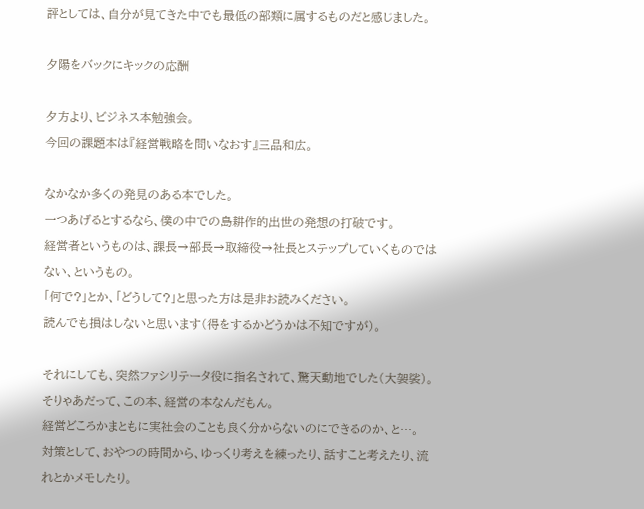評としては、自分が見てきた中でも最低の部類に属するものだと感じました。

夕陽をバックにキックの応酬

夕方より、ビジネス本勉強会。
今回の課題本は『経営戦略を問いなおす』三品和広。

なかなか多くの発見のある本でした。
一つあげるとするなら、僕の中での島耕作的出世の発想の打破です。
経営者というものは、課長→部長→取締役→社長とステップしていくものではない、というもの。
「何で?」とか、「どうして?」と思った方は是非お読みください。
読んでも損はしないと思います(得をするかどうかは不知ですが)。

それにしても、突然ファシリテータ役に指名されて、驚天動地でした(大袈裟)。
そりゃあだって、この本、経営の本なんだもん。
経営どころかまともに実社会のことも良く分からないのにできるのか、と…。
対策として、おやつの時間から、ゆっくり考えを練ったり、話すこと考えたり、流れとかメモしたり。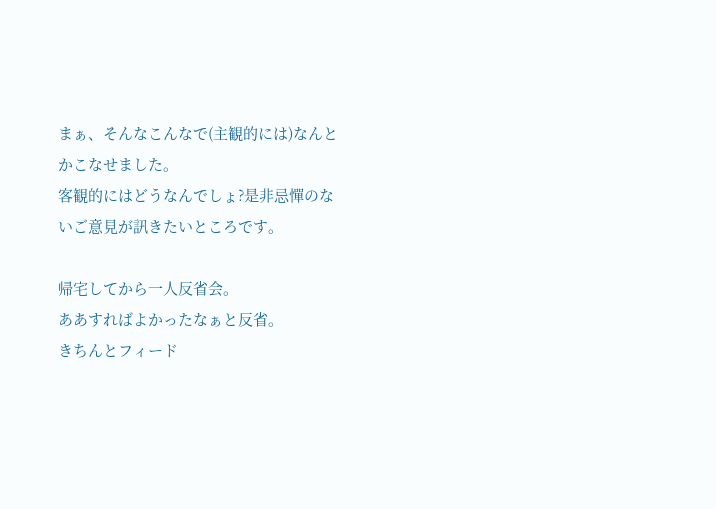まぁ、そんなこんなで(主観的には)なんとかこなせました。
客観的にはどうなんでしょ?是非忌憚のないご意見が訊きたいところです。

帰宅してから一人反省会。
ああすればよかったなぁと反省。
きちんとフィード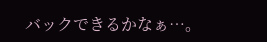バックできるかなぁ…。